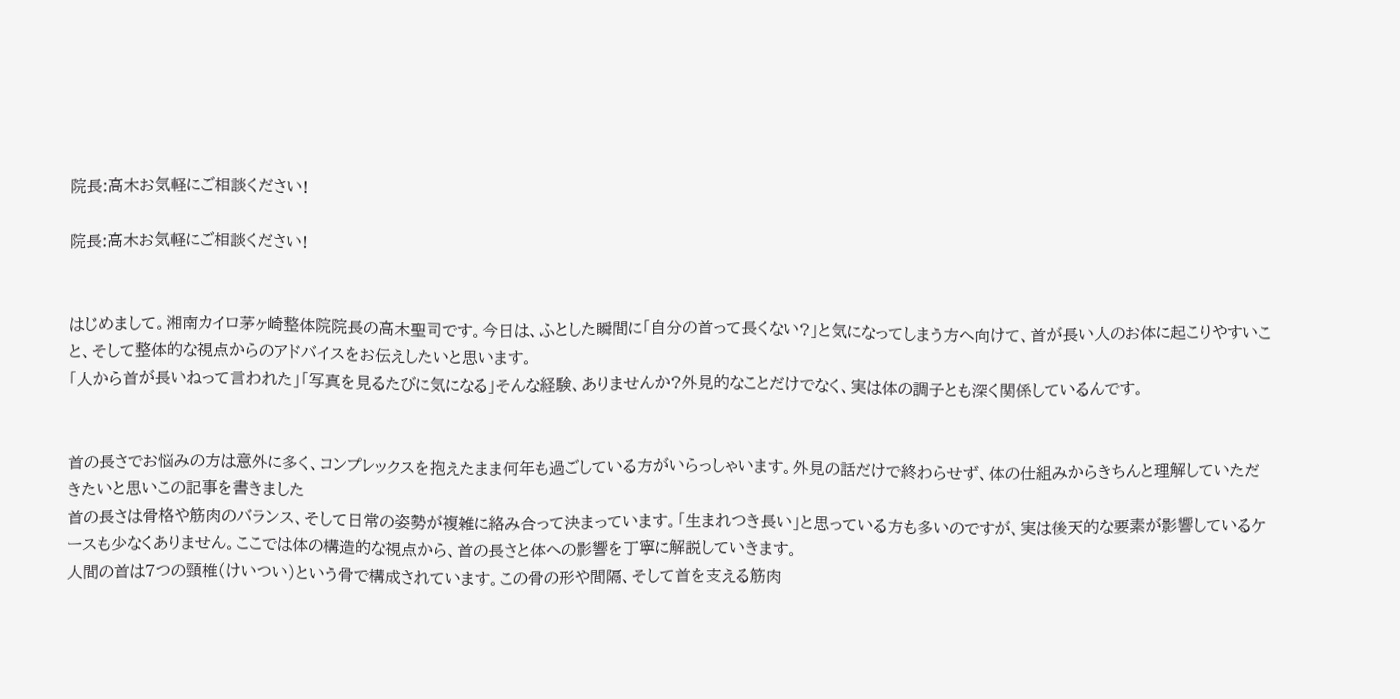院長:高木お気軽にご相談ください!

院長:高木お気軽にご相談ください!


はじめまして。湘南カイロ茅ヶ崎整体院院長の高木聖司です。今日は、ふとした瞬間に「自分の首って長くない?」と気になってしまう方へ向けて、首が長い人のお体に起こりやすいこと、そして整体的な視点からのアドバイスをお伝えしたいと思います。
「人から首が長いねって言われた」「写真を見るたびに気になる」そんな経験、ありませんか?外見的なことだけでなく、実は体の調子とも深く関係しているんです。


首の長さでお悩みの方は意外に多く、コンプレックスを抱えたまま何年も過ごしている方がいらっしゃいます。外見の話だけで終わらせず、体の仕組みからきちんと理解していただきたいと思いこの記事を書きました
首の長さは骨格や筋肉のバランス、そして日常の姿勢が複雑に絡み合って決まっています。「生まれつき長い」と思っている方も多いのですが、実は後天的な要素が影響しているケースも少なくありません。ここでは体の構造的な視点から、首の長さと体への影響を丁寧に解説していきます。
人間の首は7つの頸椎(けいつい)という骨で構成されています。この骨の形や間隔、そして首を支える筋肉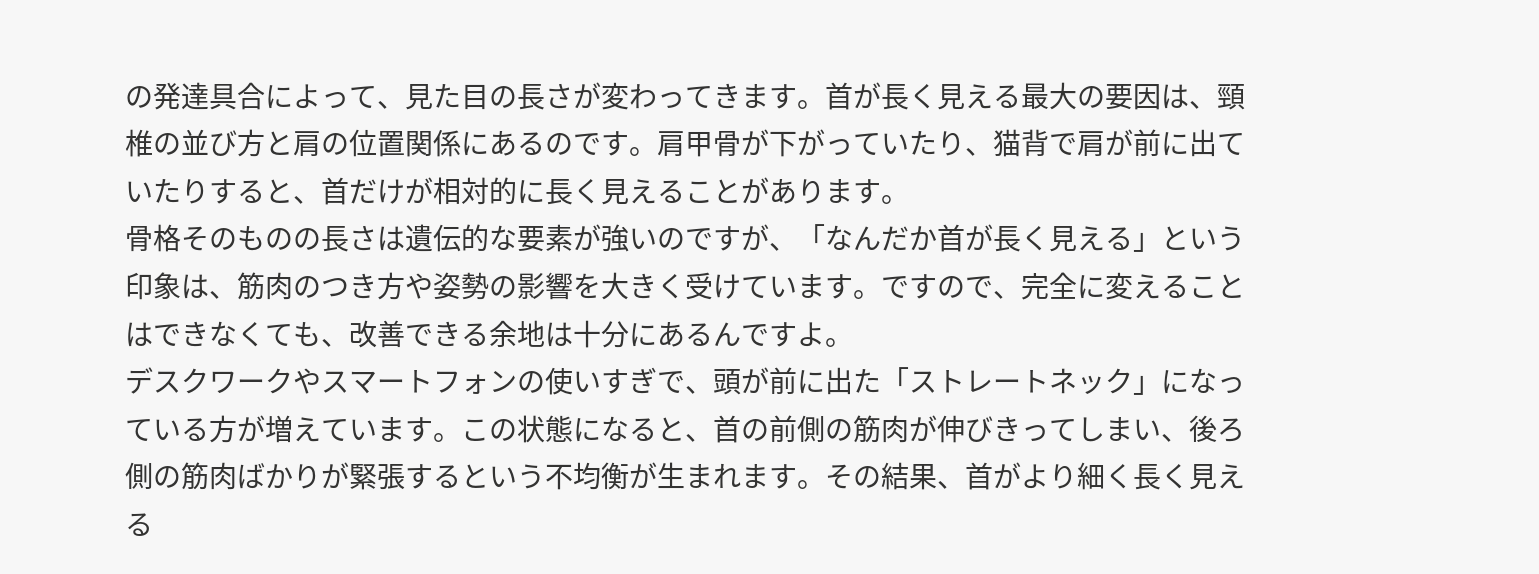の発達具合によって、見た目の長さが変わってきます。首が長く見える最大の要因は、頸椎の並び方と肩の位置関係にあるのです。肩甲骨が下がっていたり、猫背で肩が前に出ていたりすると、首だけが相対的に長く見えることがあります。
骨格そのものの長さは遺伝的な要素が強いのですが、「なんだか首が長く見える」という印象は、筋肉のつき方や姿勢の影響を大きく受けています。ですので、完全に変えることはできなくても、改善できる余地は十分にあるんですよ。
デスクワークやスマートフォンの使いすぎで、頭が前に出た「ストレートネック」になっている方が増えています。この状態になると、首の前側の筋肉が伸びきってしまい、後ろ側の筋肉ばかりが緊張するという不均衡が生まれます。その結果、首がより細く長く見える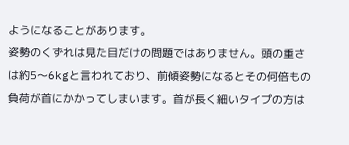ようになることがあります。
姿勢のくずれは見た目だけの問題ではありません。頭の重さは約5〜6kgと言われており、前傾姿勢になるとその何倍もの負荷が首にかかってしまいます。首が長く細いタイプの方は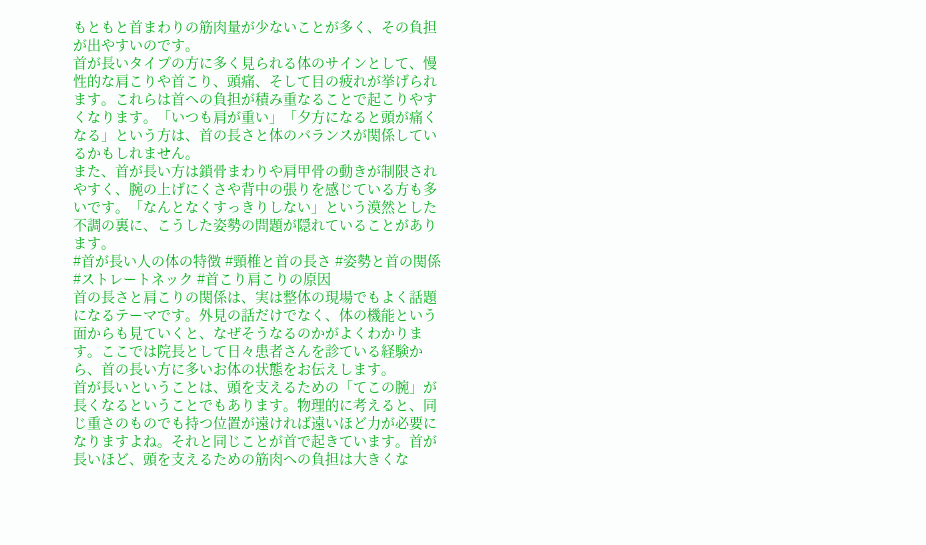もともと首まわりの筋肉量が少ないことが多く、その負担が出やすいのです。
首が長いタイプの方に多く見られる体のサインとして、慢性的な肩こりや首こり、頭痛、そして目の疲れが挙げられます。これらは首への負担が積み重なることで起こりやすくなります。「いつも肩が重い」「夕方になると頭が痛くなる」という方は、首の長さと体のバランスが関係しているかもしれません。
また、首が長い方は鎖骨まわりや肩甲骨の動きが制限されやすく、腕の上げにくさや背中の張りを感じている方も多いです。「なんとなくすっきりしない」という漠然とした不調の裏に、こうした姿勢の問題が隠れていることがあります。
#首が長い人の体の特徴 #頸椎と首の長さ #姿勢と首の関係 #ストレートネック #首こり肩こりの原因
首の長さと肩こりの関係は、実は整体の現場でもよく話題になるテーマです。外見の話だけでなく、体の機能という面からも見ていくと、なぜそうなるのかがよくわかります。ここでは院長として日々患者さんを診ている経験から、首の長い方に多いお体の状態をお伝えします。
首が長いということは、頭を支えるための「てこの腕」が長くなるということでもあります。物理的に考えると、同じ重さのものでも持つ位置が遠ければ遠いほど力が必要になりますよね。それと同じことが首で起きています。首が長いほど、頭を支えるための筋肉への負担は大きくな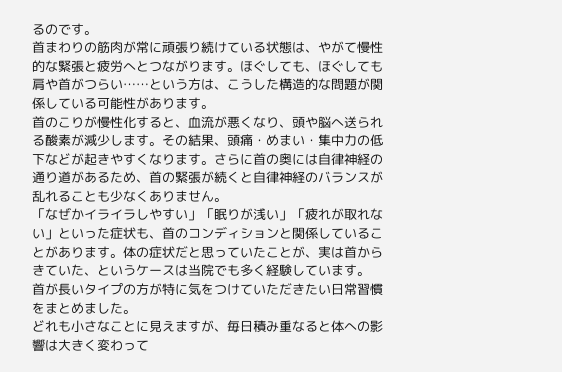るのです。
首まわりの筋肉が常に頑張り続けている状態は、やがて慢性的な緊張と疲労へとつながります。ほぐしても、ほぐしても肩や首がつらい……という方は、こうした構造的な問題が関係している可能性があります。
首のこりが慢性化すると、血流が悪くなり、頭や脳へ送られる酸素が減少します。その結果、頭痛・めまい・集中力の低下などが起きやすくなります。さらに首の奥には自律神経の通り道があるため、首の緊張が続くと自律神経のバランスが乱れることも少なくありません。
「なぜかイライラしやすい」「眠りが浅い」「疲れが取れない」といった症状も、首のコンディションと関係していることがあります。体の症状だと思っていたことが、実は首からきていた、というケースは当院でも多く経験しています。
首が長いタイプの方が特に気をつけていただきたい日常習慣をまとめました。
どれも小さなことに見えますが、毎日積み重なると体への影響は大きく変わって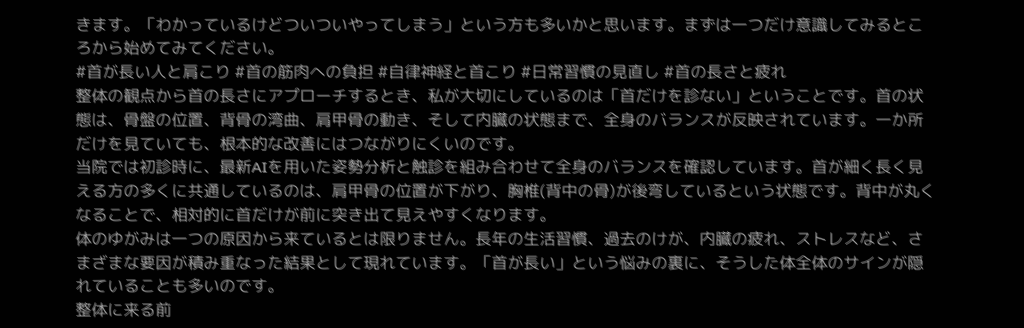きます。「わかっているけどついついやってしまう」という方も多いかと思います。まずは一つだけ意識してみるところから始めてみてください。
#首が長い人と肩こり #首の筋肉への負担 #自律神経と首こり #日常習慣の見直し #首の長さと疲れ
整体の観点から首の長さにアプローチするとき、私が大切にしているのは「首だけを診ない」ということです。首の状態は、骨盤の位置、背骨の湾曲、肩甲骨の動き、そして内臓の状態まで、全身のバランスが反映されています。一か所だけを見ていても、根本的な改善にはつながりにくいのです。
当院では初診時に、最新AIを用いた姿勢分析と触診を組み合わせて全身のバランスを確認しています。首が細く長く見える方の多くに共通しているのは、肩甲骨の位置が下がり、胸椎(背中の骨)が後弯しているという状態です。背中が丸くなることで、相対的に首だけが前に突き出て見えやすくなります。
体のゆがみは一つの原因から来ているとは限りません。長年の生活習慣、過去のけが、内臓の疲れ、ストレスなど、さまざまな要因が積み重なった結果として現れています。「首が長い」という悩みの裏に、そうした体全体のサインが隠れていることも多いのです。
整体に来る前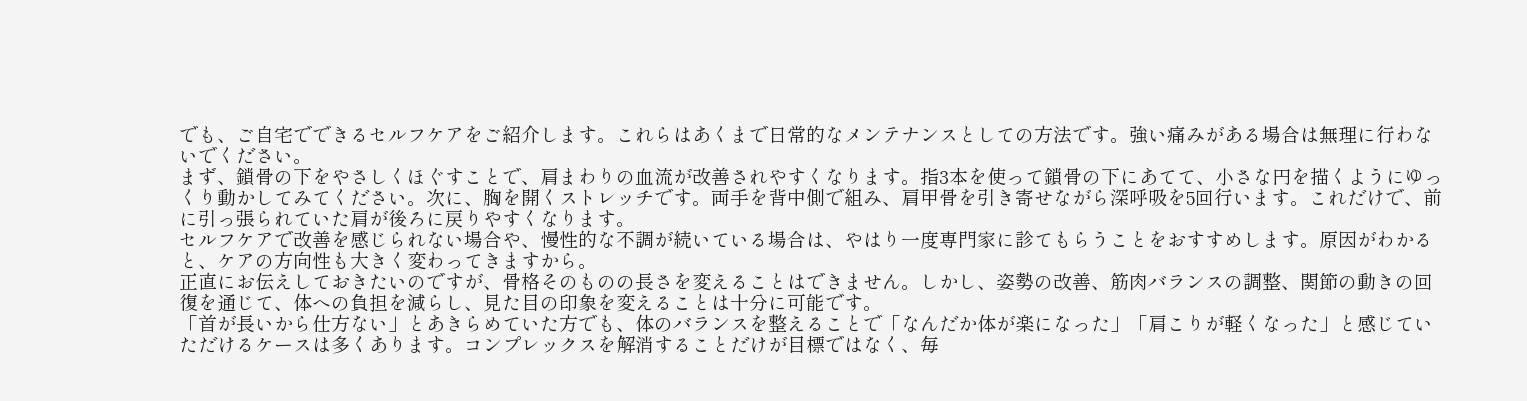でも、ご自宅でできるセルフケアをご紹介します。これらはあくまで日常的なメンテナンスとしての方法です。強い痛みがある場合は無理に行わないでください。
まず、鎖骨の下をやさしくほぐすことで、肩まわりの血流が改善されやすくなります。指3本を使って鎖骨の下にあてて、小さな円を描くようにゆっくり動かしてみてください。次に、胸を開くストレッチです。両手を背中側で組み、肩甲骨を引き寄せながら深呼吸を5回行います。これだけで、前に引っ張られていた肩が後ろに戻りやすくなります。
セルフケアで改善を感じられない場合や、慢性的な不調が続いている場合は、やはり一度専門家に診てもらうことをおすすめします。原因がわかると、ケアの方向性も大きく変わってきますから。
正直にお伝えしておきたいのですが、骨格そのものの長さを変えることはできません。しかし、姿勢の改善、筋肉バランスの調整、関節の動きの回復を通じて、体への負担を減らし、見た目の印象を変えることは十分に可能です。
「首が長いから仕方ない」とあきらめていた方でも、体のバランスを整えることで「なんだか体が楽になった」「肩こりが軽くなった」と感じていただけるケースは多くあります。コンプレックスを解消することだけが目標ではなく、毎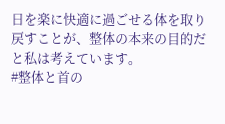日を楽に快適に過ごせる体を取り戻すことが、整体の本来の目的だと私は考えています。
#整体と首の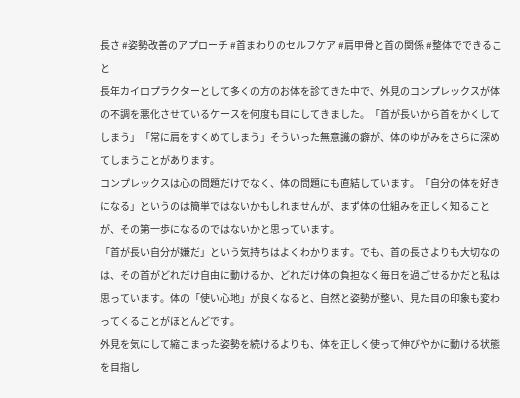長さ #姿勢改善のアプローチ #首まわりのセルフケア #肩甲骨と首の関係 #整体でできること
長年カイロプラクターとして多くの方のお体を診てきた中で、外見のコンプレックスが体の不調を悪化させているケースを何度も目にしてきました。「首が長いから首をかくしてしまう」「常に肩をすくめてしまう」そういった無意識の癖が、体のゆがみをさらに深めてしまうことがあります。
コンプレックスは心の問題だけでなく、体の問題にも直結しています。「自分の体を好きになる」というのは簡単ではないかもしれませんが、まず体の仕組みを正しく知ることが、その第一歩になるのではないかと思っています。
「首が長い自分が嫌だ」という気持ちはよくわかります。でも、首の長さよりも大切なのは、その首がどれだけ自由に動けるか、どれだけ体の負担なく毎日を過ごせるかだと私は思っています。体の「使い心地」が良くなると、自然と姿勢が整い、見た目の印象も変わってくることがほとんどです。
外見を気にして縮こまった姿勢を続けるよりも、体を正しく使って伸びやかに動ける状態を目指し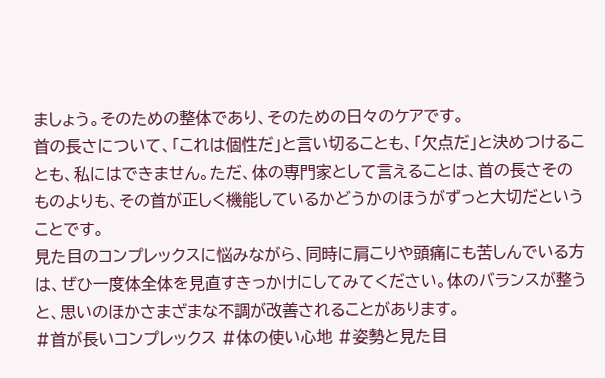ましょう。そのための整体であり、そのための日々のケアです。
首の長さについて、「これは個性だ」と言い切ることも、「欠点だ」と決めつけることも、私にはできません。ただ、体の専門家として言えることは、首の長さそのものよりも、その首が正しく機能しているかどうかのほうがずっと大切だということです。
見た目のコンプレックスに悩みながら、同時に肩こりや頭痛にも苦しんでいる方は、ぜひ一度体全体を見直すきっかけにしてみてください。体のバランスが整うと、思いのほかさまざまな不調が改善されることがあります。
#首が長いコンプレックス #体の使い心地 #姿勢と見た目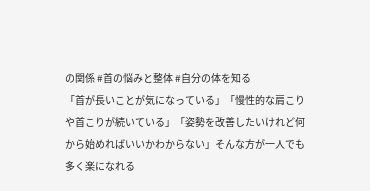の関係 #首の悩みと整体 #自分の体を知る
「首が長いことが気になっている」「慢性的な肩こりや首こりが続いている」「姿勢を改善したいけれど何から始めればいいかわからない」そんな方が一人でも多く楽になれる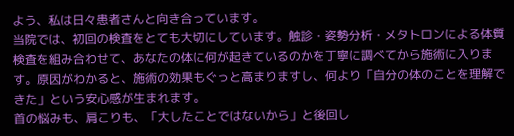よう、私は日々患者さんと向き合っています。
当院では、初回の検査をとても大切にしています。触診・姿勢分析・メタトロンによる体質検査を組み合わせて、あなたの体に何が起きているのかを丁寧に調べてから施術に入ります。原因がわかると、施術の効果もぐっと高まりますし、何より「自分の体のことを理解できた」という安心感が生まれます。
首の悩みも、肩こりも、「大したことではないから」と後回し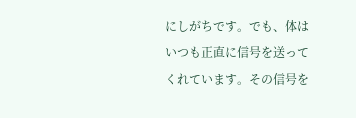にしがちです。でも、体はいつも正直に信号を送ってくれています。その信号を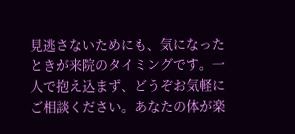見逃さないためにも、気になったときが来院のタイミングです。一人で抱え込まず、どうぞお気軽にご相談ください。あなたの体が楽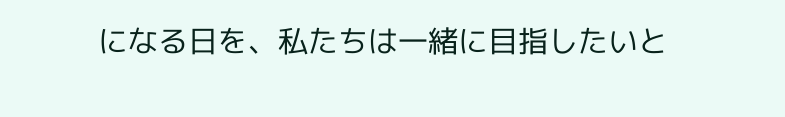になる日を、私たちは一緒に目指したいと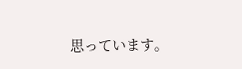思っています。